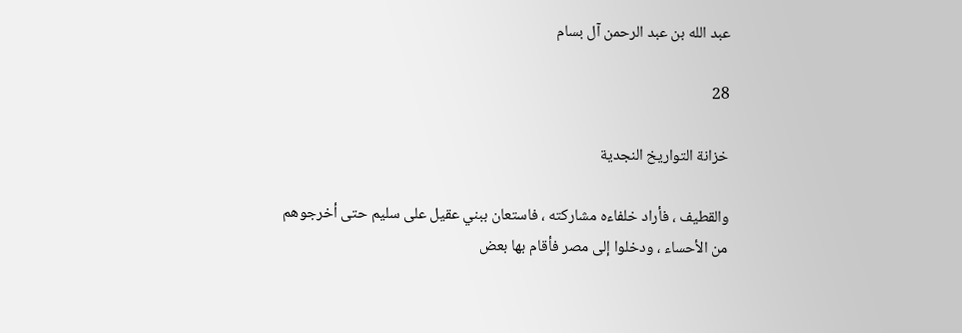عبد الله بن عبد الرحمن آل بسام

28

خزانة التواريخ النجدية

والقطيف ، فأراد خلفاءه مشاركته ، فاستعان ببني عقيل على سليم حتى أخرجوهم من الأحساء ، ودخلوا إلى مصر فأقام بها بعض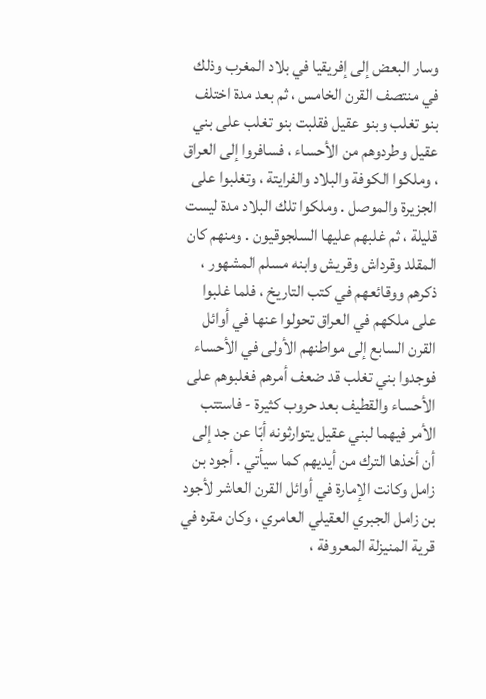وسار البعض إلى إفريقيا في بلاد المغرب وذلك في منتصف القرن الخامس ، ثم بعد مدة اختلف بنو تغلب وبنو عقيل فقلبت بنو تغلب على بني عقيل وطردوهم من الأحساء ، فسافروا إلى العراق ، وملكوا الكوفة والبلاد والفرايتة ، وتغلبوا على الجزيرة والموصل . وملكوا تلك البلاد مدة ليست قليلة ، ثم غلبهم عليها السلجوقيون . ومنهم كان المقلد وقرداش وقريش وابنه مسلم المشهور ، ذكرهم ووقائعهم في كتب التاريخ ، فلما غلبوا على ملكهم في العراق تحولوا عنها في أوائل القرن السابع إلى مواطنهم الأولى في الأحساء فوجدوا بني تغلب قد ضعف أمرهم فغلبوهم على الأحساء والقطيف بعد حروب كثيرة - فاستتب الأمر فيهما لبني عقيل يتوارثونه أبّا عن جد إلى أن أخذها الترك من أيديهم كما سيأتي . أجود بن زامل وكانت الإمارة في أوائل القرن العاشر لأجود بن زامل الجبري العقيلي العامري ، وكان مقره في قرية المنيزلة المعروفة ،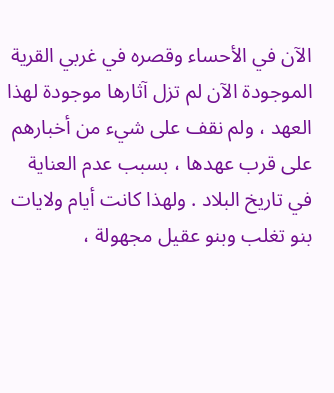الآن في الأحساء وقصره في غربي القرية الموجودة الآن لم تزل آثارها موجودة لهذا العهد ، ولم نقف على شيء من أخبارهم على قرب عهدها ، بسبب عدم العناية في تاريخ البلاد . ولهذا كانت أيام ولايات بنو تغلب وبنو عقيل مجهولة ،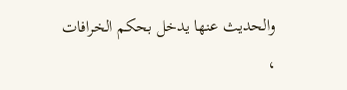والحديث عنها يدخل بحكم الخرافات ،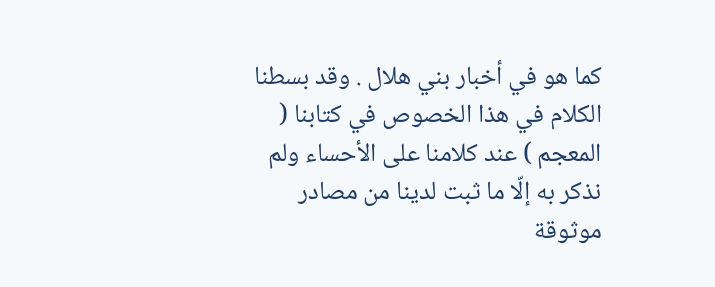كما هو في أخبار بني هلال . وقد بسطنا الكلام في هذا الخصوص في كتابنا ( المعجم ) عند كلامنا على الأحساء ولم نذكر به إلّا ما ثبت لدينا من مصادر موثوقة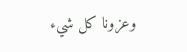وعزونا كل شيء